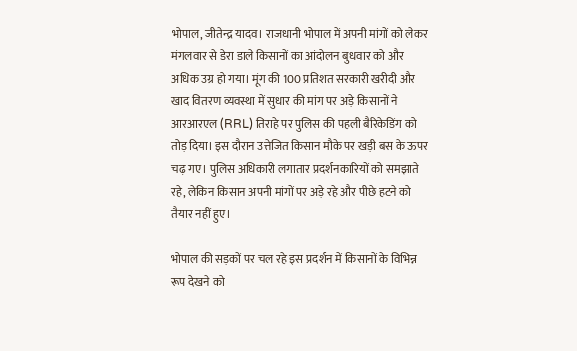भोपाल, जीतेन्द्र यादव। राजधानी भोपाल में अपनी मांगों को लेकर मंगलवार से डेरा डाले किसानों का आंदोलन बुधवार को और अधिक उग्र हो गया। मूंग की 100 प्रतिशत सरकारी खरीदी और खाद वितरण व्यवस्था में सुधार की मांग पर अड़े किसानों ने आरआरएल (RRL) तिराहे पर पुलिस की पहली बैरिकेडिंग को तोड़ दिया। इस दौरान उत्तेजित किसान मौके पर खड़ी बस के ऊपर चढ़ गए। पुलिस अधिकारी लगातार प्रदर्शनकारियों को समझाते रहे, लेकिन किसान अपनी मांगों पर अड़े रहे और पीछे हटने को तैयार नहीं हुए।

भोपाल की सड़कों पर चल रहे इस प्रदर्शन में किसानों के विभिन्न रूप देखने को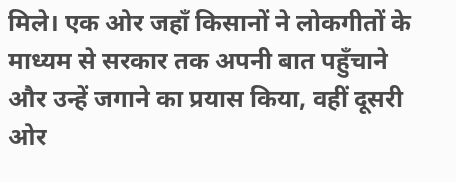मिले। एक ओर जहाँ किसानों ने लोकगीतों के माध्यम से सरकार तक अपनी बात पहुँचाने और उन्हें जगाने का प्रयास किया, वहीं दूसरी ओर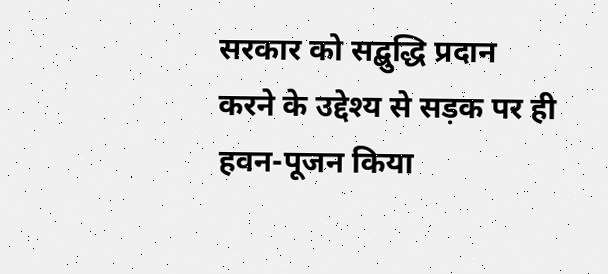सरकार को सद्बुद्धि प्रदान करने के उद्देश्य से सड़क पर ही हवन-पूजन किया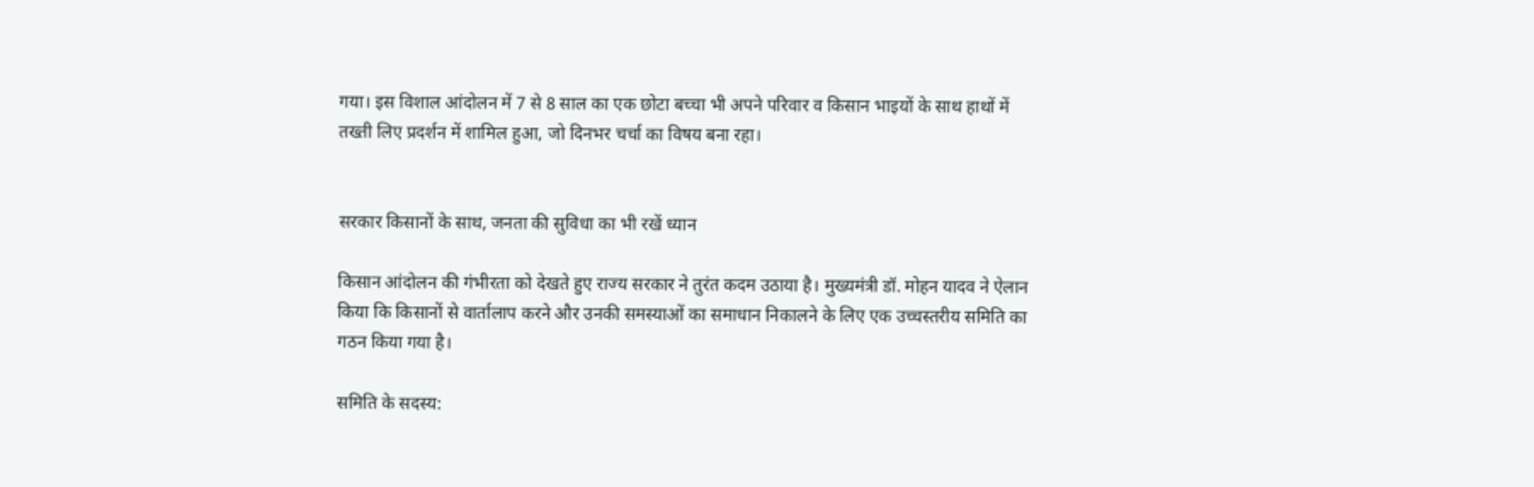गया। इस विशाल आंदोलन में 7 से 8 साल का एक छोटा बच्चा भी अपने परिवार व किसान भाइयों के साथ हाथों में तख्ती लिए प्रदर्शन में शामिल हुआ, जो दिनभर चर्चा का विषय बना रहा।


सरकार किसानों के साथ, जनता की सुविधा का भी रखें ध्यान

किसान आंदोलन की गंभीरता को देखते हुए राज्य सरकार ने तुरंत कदम उठाया है। मुख्यमंत्री डॉ. मोहन यादव ने ऐलान किया कि किसानों से वार्तालाप करने और उनकी समस्याओं का समाधान निकालने के लिए एक उच्चस्तरीय समिति का गठन किया गया है।

समिति के सदस्य: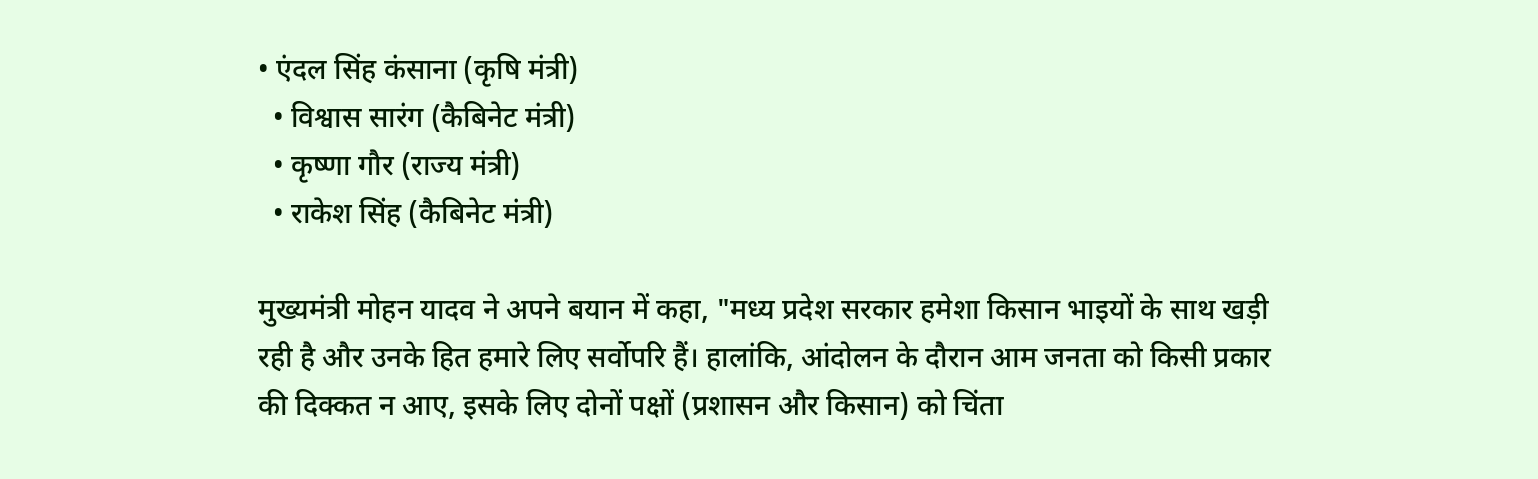• एंदल सिंह कंसाना (कृषि मंत्री)
  • विश्वास सारंग (कैबिनेट मंत्री)
  • कृष्णा गौर (राज्य मंत्री)
  • राकेश सिंह (कैबिनेट मंत्री)

मुख्यमंत्री मोहन यादव ने अपने बयान में कहा, "मध्य प्रदेश सरकार हमेशा किसान भाइयों के साथ खड़ी रही है और उनके हित हमारे लिए सर्वोपरि हैं। हालांकि, आंदोलन के दौरान आम जनता को किसी प्रकार की दिक्कत न आए, इसके लिए दोनों पक्षों (प्रशासन और किसान) को चिंता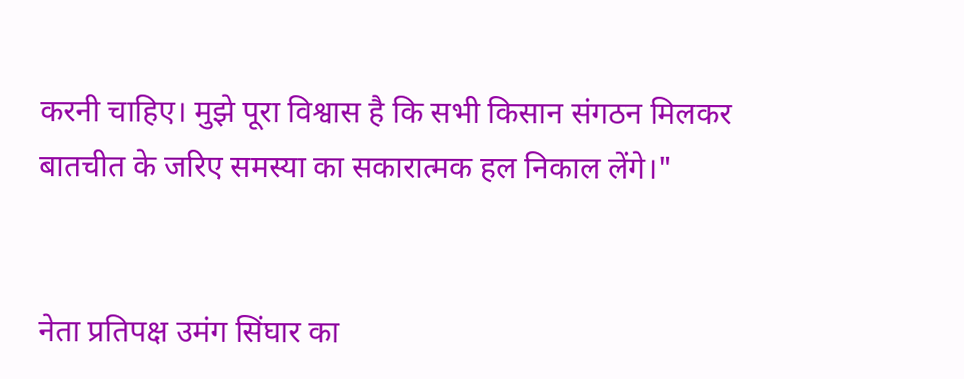करनी चाहिए। मुझे पूरा विश्वास है कि सभी किसान संगठन मिलकर बातचीत के जरिए समस्या का सकारात्मक हल निकाल लेंगे।"


नेता प्रतिपक्ष उमंग सिंघार का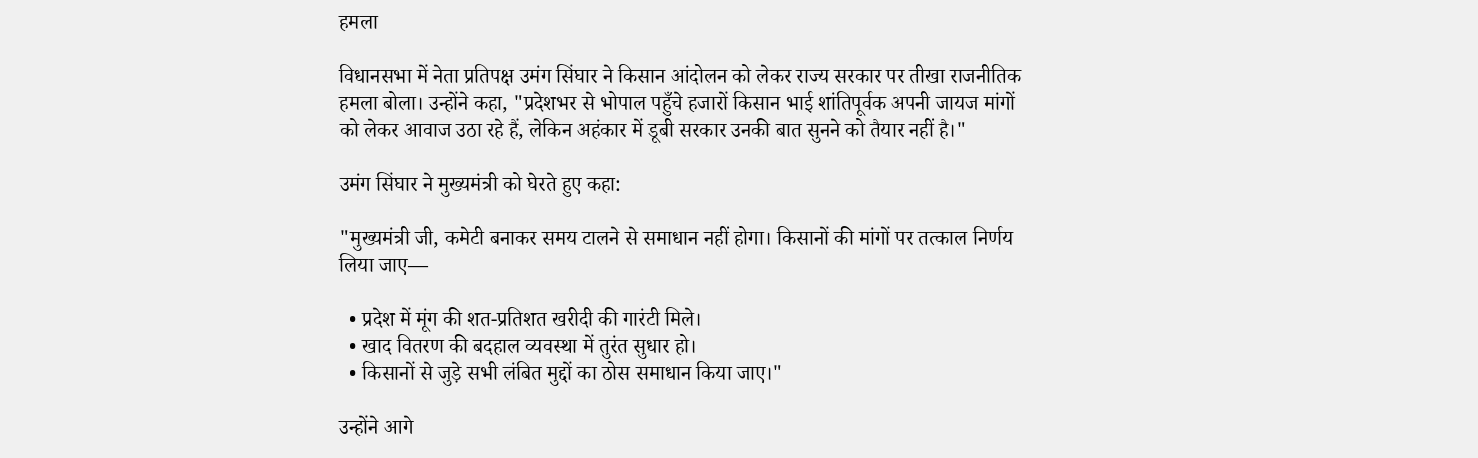हमला

विधानसभा में नेता प्रतिपक्ष उमंग सिंघार ने किसान आंदोलन को लेकर राज्य सरकार पर तीखा राजनीतिक हमला बोला। उन्होंने कहा, "प्रदेशभर से भोपाल पहुँचे हजारों किसान भाई शांतिपूर्वक अपनी जायज मांगों को लेकर आवाज उठा रहे हैं, लेकिन अहंकार में डूबी सरकार उनकी बात सुनने को तैयार नहीं है।"

उमंग सिंघार ने मुख्यमंत्री को घेरते हुए कहा:

"मुख्यमंत्री जी, कमेटी बनाकर समय टालने से समाधान नहीं होगा। किसानों की मांगों पर तत्काल निर्णय लिया जाए—

  • प्रदेश में मूंग की शत-प्रतिशत खरीदी की गारंटी मिले।
  • खाद वितरण की बदहाल व्यवस्था में तुरंत सुधार हो।
  • किसानों से जुड़े सभी लंबित मुद्दों का ठोस समाधान किया जाए।"

उन्होंने आगे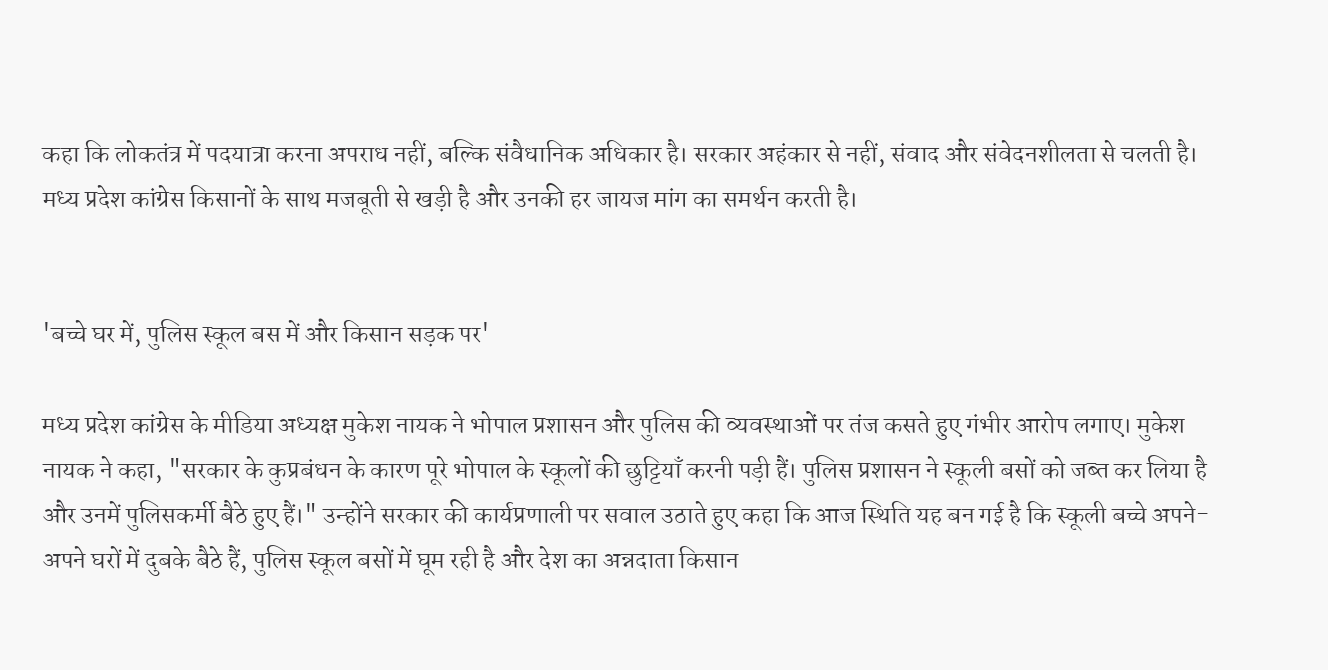कहा कि लोकतंत्र में पदयात्रा करना अपराध नहीं, बल्कि संवैधानिक अधिकार है। सरकार अहंकार से नहीं, संवाद और संवेदनशीलता से चलती है। मध्य प्रदेश कांग्रेस किसानों के साथ मजबूती से खड़ी है और उनकी हर जायज मांग का समर्थन करती है।


'बच्चे घर में, पुलिस स्कूल बस में और किसान सड़क पर'

मध्य प्रदेश कांग्रेस के मीडिया अध्यक्ष मुकेश नायक ने भोपाल प्रशासन और पुलिस की व्यवस्थाओं पर तंज कसते हुए गंभीर आरोप लगाए। मुकेश नायक ने कहा, "सरकार के कुप्रबंधन के कारण पूरे भोपाल के स्कूलों की छुट्टियाँ करनी पड़ी हैं। पुलिस प्रशासन ने स्कूली बसों को जब्त कर लिया है और उनमें पुलिसकर्मी बैठे हुए हैं।" उन्होंने सरकार की कार्यप्रणाली पर सवाल उठाते हुए कहा कि आज स्थिति यह बन गई है कि स्कूली बच्चे अपने-अपने घरों में दुबके बैठे हैं, पुलिस स्कूल बसों में घूम रही है और देश का अन्नदाता किसान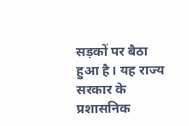सड़कों पर बैठा हुआ है। यह राज्य सरकार के प्रशासनिक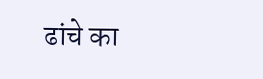ढांचे का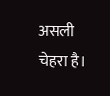असली चेहरा है।